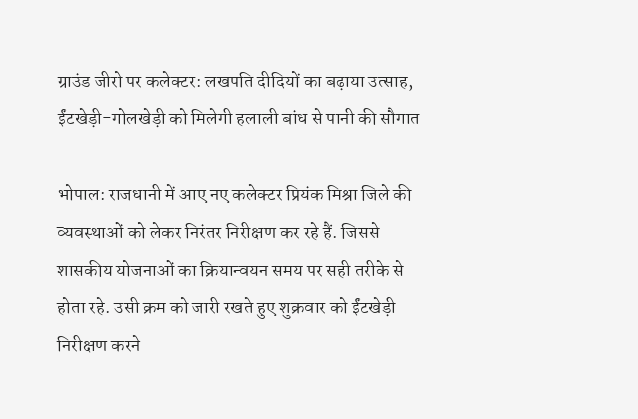ग्राउंड जीरो पर कलेक्टर: लखपति दीदियों का बढ़ाया उत्साह, ईंटखेड़ी-गोलखेड़ी को मिलेगी हलाली बांध से पानी की सौगात

भोपाल: राजधानी में आए नए कलेक्टर प्रियंक मिश्रा जिले की व्यवस्थाओं को लेकर निरंतर निरीक्षण कर रहे हैं. जिससे शासकीय योजनाओं का क्रियान्वयन समय पर सही तरीके से होता रहे. उसी क्रम को जारी रखते हुए शुक्रवार को ईंटखेड़ी निरीक्षण करने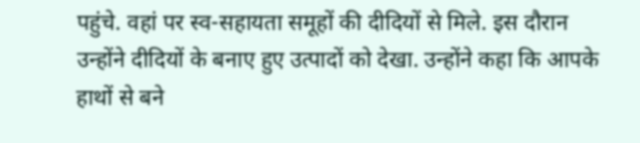पहुंचे. वहां पर स्व-सहायता समूहों की दीदियों से मिले. इस दौरान उन्होंने दीदियों के बनाए हुए उत्पादों को देखा. उन्होंने कहा कि आपके हाथों से बने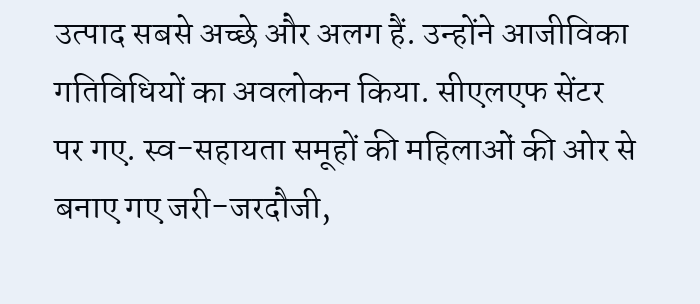उत्पाद सबसे अच्छे और अलग हैं. उन्होंने आजीविका गतिविधियों का अवलोकन किया. सीएलएफ सेंटर पर गए. स्व-सहायता समूहों की महिलाओं की ओर से बनाए गए जरी-जरदौजी,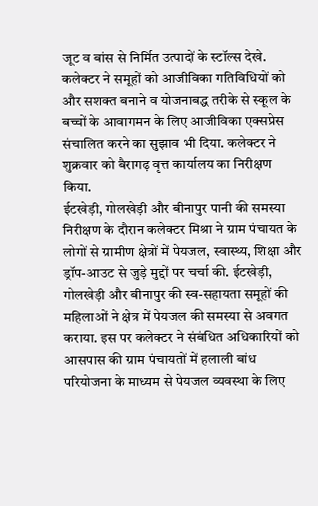जूट व बांस से निर्मित उत्पादों के स्टॉल्स देखे. कलेक्टर ने समूहों को आजीविका गतिविधियों को और सशक्त बनाने व योजनाबद्ध तरीके से स्कूल के बच्चों के आवागमन के लिए आजीविका एक्सप्रेस संचालित करने का सुझाव भी दिया. कलेक्टर ने शुक्रवार को बैरागढ़ वृत्त कार्यालय का निरीक्षण किया.
ईटखेड़ी, गोलखेड़ी और बीनापुर पानी की समस्या
निरीक्षण के दौरान कलेक्टर मिश्रा ने ग्राम पंचायत के लोगों से ग्रामीण क्षेत्रों में पेयजल, स्वास्थ्य, शिक्षा और ड्रॉप-आउट से जुड़े मुद्दों पर चर्चा की. ईटखेड़ी, गोलखेड़ी और बीनापुर की स्व-सहायता समूहों की महिलाओं ने क्षेत्र में पेयजल की समस्या से अवगत कराया. इस पर कलेक्टर ने संबंधित अधिकारियों को आसपास की ग्राम पंचायतों में हलाली बांध परियोजना के माध्यम से पेयजल व्यवस्था के लिए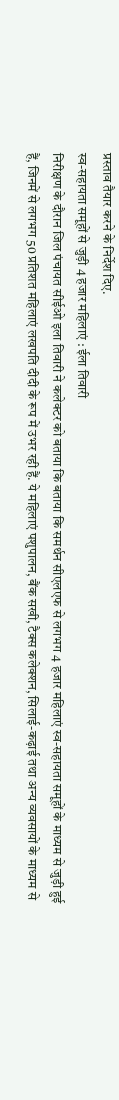प्रस्ताव तैयार करने के निर्देश दिए.
स्व-सहायता समूहों से जुड़ी 4 हजार महिलाएं : ईला तिवारी
निरीक्षण के दौरान जिल पंचायत सीईओ इला तिवारी ने कलेक्टर को बताया कि बताया कि समर्थन सीएलएफ से लगभग 4 हजार महिलाएं स्व-सहायता समूहों के माध्यम से जुड़ी हुई हैं, जिनमें से लगभग 50 प्रतिशत महिलाएं लखपति दीदी के रूप में उभर रही हैं. ये महिलाएं पशुपालन, बैंक सखी, टैक्स कलेक्शन, सिलाई-कढ़ाई तथा अन्य व्यवसायों के माध्यम से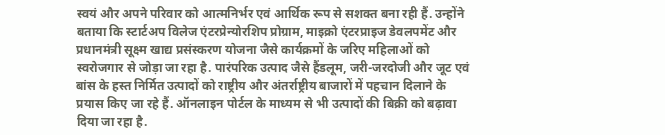स्वयं और अपने परिवार को आत्मनिर्भर एवं आर्थिक रूप से सशक्त बना रही हैं. उन्होंने बताया कि स्टार्टअप विलेज एंटरप्रेन्योरशिप प्रोग्राम, माइक्रो एंटरप्राइज डेवलपमेंट और प्रधानमंत्री सूक्ष्म खाद्य प्रसंस्करण योजना जैसे कार्यक्रमों के जरिए महिलाओं को स्वरोजगार से जोड़ा जा रहा है. पारंपरिक उत्पाद जैसे हैंडलूम, जरी-जरदोजी और जूट एवं बांस के हस्त निर्मित उत्पादों को राष्ट्रीय और अंतर्राष्ट्रीय बाजारों में पहचान दिलाने के प्रयास किए जा रहे हैं. ऑनलाइन पोर्टल के माध्यम से भी उत्पादों की बिक्री को बढ़ावा दिया जा रहा है.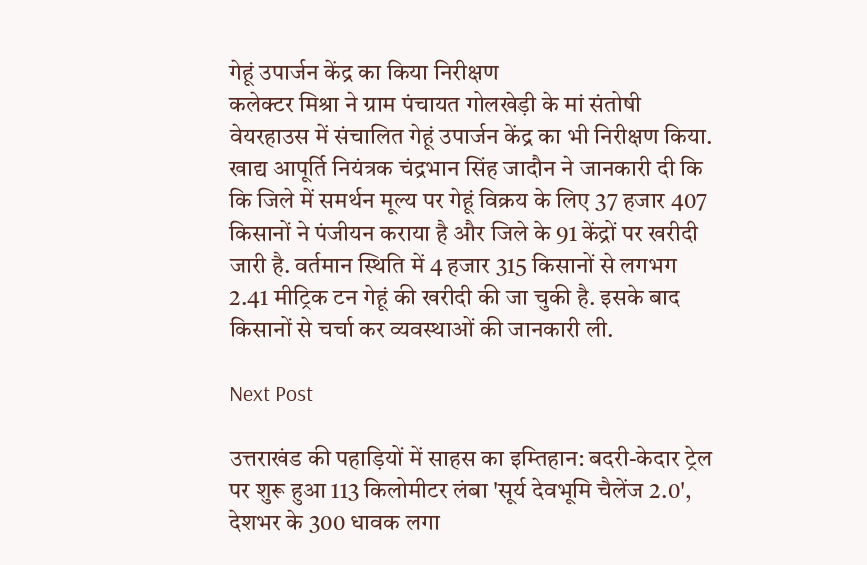गेहूं उपार्जन केंद्र का किया निरीक्षण
कलेक्टर मिश्रा ने ग्राम पंचायत गोलखेड़ी के मां संतोषी वेयरहाउस में संचालित गेहूं उपार्जन केंद्र का भी निरीक्षण किया. खाद्य आपूर्ति नियंत्रक चंद्रभान सिंह जादौन ने जानकारी दी कि कि जिले में समर्थन मूल्य पर गेहूं विक्रय के लिए 37 हजार 407 किसानों ने पंजीयन कराया है और जिले के 91 केंद्रों पर खरीदी जारी है. वर्तमान स्थिति में 4 हजार 315 किसानों से लगभग 2.41 मीट्रिक टन गेहूं की खरीदी की जा चुकी है. इसके बाद किसानों से चर्चा कर व्यवस्थाओं की जानकारी ली.

Next Post

उत्तराखंड की पहाड़ियों में साहस का इम्तिहान: बदरी-केदार ट्रेल पर शुरू हुआ 113 किलोमीटर लंबा 'सूर्य देवभूमि चैलेंज 2.0', देशभर के 300 धावक लगा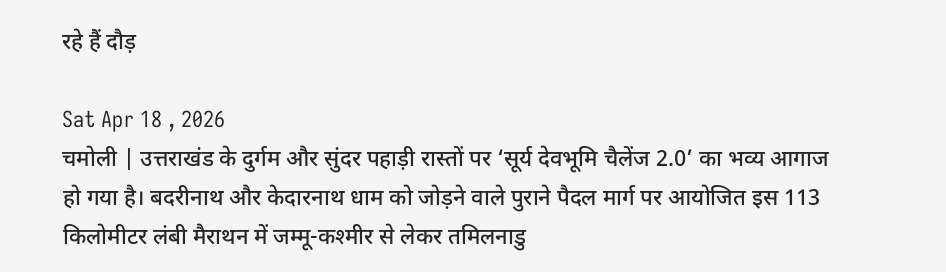रहे हैं दौड़

Sat Apr 18 , 2026
चमोली | उत्तराखंड के दुर्गम और सुंदर पहाड़ी रास्तों पर ‘सूर्य देवभूमि चैलेंज 2.0’ का भव्य आगाज हो गया है। बदरीनाथ और केदारनाथ धाम को जोड़ने वाले पुराने पैदल मार्ग पर आयोजित इस 113 किलोमीटर लंबी मैराथन में जम्मू-कश्मीर से लेकर तमिलनाडु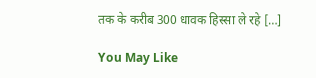तक के करीब 300 धावक हिस्सा ले रहे […]

You May Like